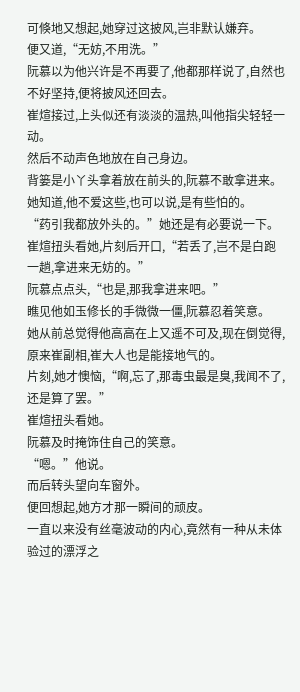可倏地又想起,她穿过这披风,岂非默认嫌弃。
便又道,“无妨,不用洗。”
阮慕以为他兴许是不再要了,他都那样说了,自然也不好坚持,便将披风还回去。
崔煊接过,上头似还有淡淡的温热,叫他指尖轻轻一动。
然后不动声色地放在自己身边。
背篓是小丫头拿着放在前头的,阮慕不敢拿进来。
她知道,他不爱这些,也可以说,是有些怕的。
“药引我都放外头的。”她还是有必要说一下。
崔煊扭头看她,片刻后开口,“若丢了,岂不是白跑一趟,拿进来无妨的。”
阮慕点点头,“也是,那我拿进来吧。”
瞧见他如玉修长的手微微一僵,阮慕忍着笑意。
她从前总觉得他高高在上又遥不可及,现在倒觉得,原来崔副相,崔大人也是能接地气的。
片刻,她才懊恼,“啊,忘了,那毒虫最是臭,我闻不了,还是算了罢。”
崔煊扭头看她。
阮慕及时掩饰住自己的笑意。
“嗯。”他说。
而后转头望向车窗外。
便回想起,她方才那一瞬间的顽皮。
一直以来没有丝毫波动的内心,竟然有一种从未体验过的漂浮之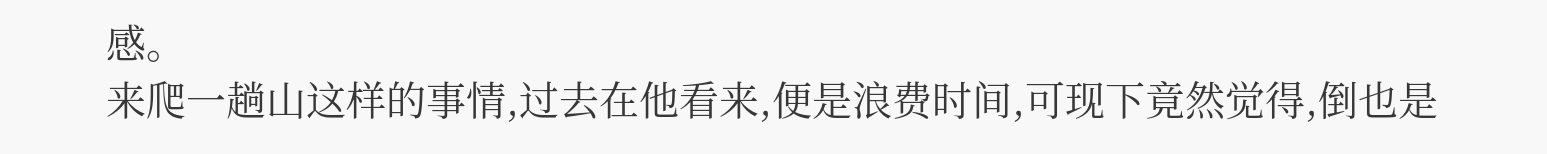感。
来爬一趟山这样的事情,过去在他看来,便是浪费时间,可现下竟然觉得,倒也是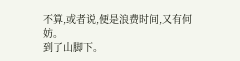不算,或者说,便是浪费时间,又有何妨。
到了山脚下。